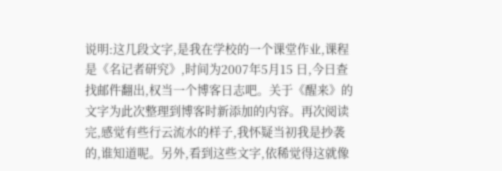说明:这几段文字,是我在学校的一个课堂作业,课程是《名记者研究》,时间为2007年5月15 日,今日查找邮件翻出,权当一个博客日志吧。关于《醒来》的文字为此次整理到博客时新添加的内容。再次阅读完,感觉有些行云流水的样子,我怀疑当初我是抄袭的,谁知道呢。另外,看到这些文字,依稀觉得这就像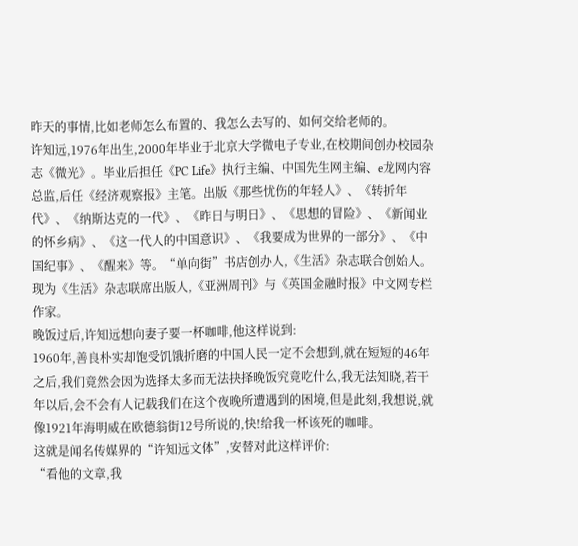昨天的事情,比如老师怎么布置的、我怎么去写的、如何交给老师的。
许知远,1976年出生,2000年毕业于北京大学微电子专业,在校期间创办校园杂志《微光》。毕业后担任《PC Life》执行主编、中国先生网主编、e龙网内容总监,后任《经济观察报》主笔。出版《那些忧伤的年轻人》、《转折年代》、《纳斯达克的一代》、《昨日与明日》、《思想的冒险》、《新闻业的怀乡病》、《这一代人的中国意识》、《我要成为世界的一部分》、《中国纪事》、《醒来》等。“单向街”书店创办人,《生活》杂志联合创始人。现为《生活》杂志联席出版人,《亚洲周刊》与《英国金融时报》中文网专栏作家。
晚饭过后,许知远想向妻子要一杯咖啡,他这样说到:
1960年,善良朴实却饱受饥饿折磨的中国人民一定不会想到,就在短短的46年之后,我们竟然会因为选择太多而无法抉择晚饭究竟吃什么,我无法知晓,若干年以后,会不会有人记载我们在这个夜晚所遭遇到的困境,但是此刻,我想说,就像1921年海明威在欧德翁街12号所说的,快!给我一杯该死的咖啡。
这就是闻名传媒界的“许知远文体”,安替对此这样评价:
“看他的文章,我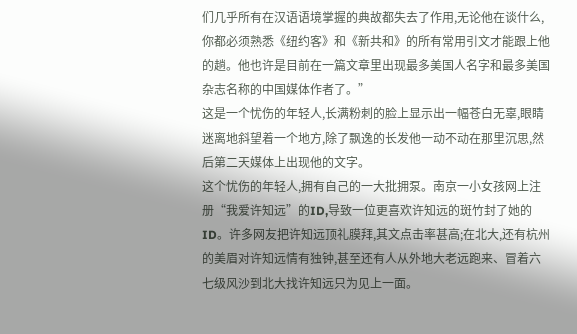们几乎所有在汉语语境掌握的典故都失去了作用,无论他在谈什么,你都必须熟悉《纽约客》和《新共和》的所有常用引文才能跟上他的趟。他也许是目前在一篇文章里出现最多美国人名字和最多美国杂志名称的中国媒体作者了。”
这是一个忧伤的年轻人,长满粉刺的脸上显示出一幅苍白无辜,眼睛迷离地斜望着一个地方,除了飘逸的长发他一动不动在那里沉思,然后第二天媒体上出现他的文字。
这个忧伤的年轻人,拥有自己的一大批拥泵。南京一小女孩网上注册“我爱许知远”的ID,导致一位更喜欢许知远的斑竹封了她的ID。许多网友把许知远顶礼膜拜,其文点击率甚高;在北大,还有杭州的美眉对许知远情有独钟,甚至还有人从外地大老远跑来、冒着六七级风沙到北大找许知远只为见上一面。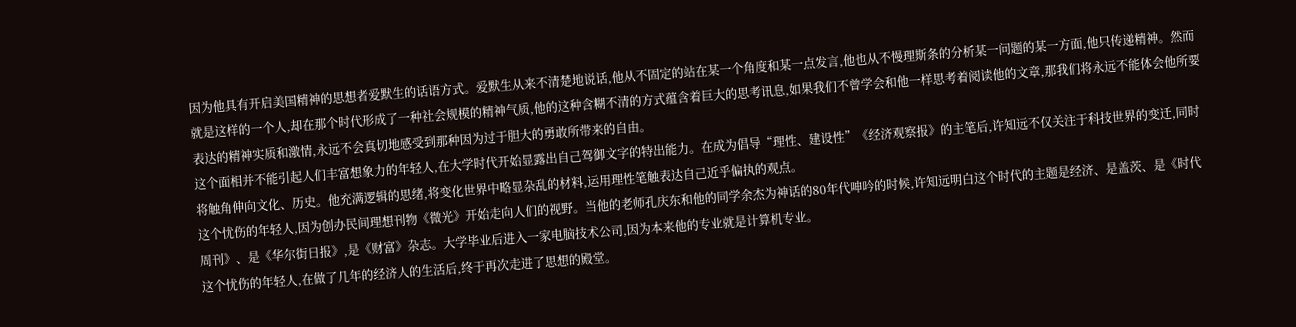因为他具有开启美国精神的思想者爱默生的话语方式。爱默生从来不清楚地说话,他从不固定的站在某一个角度和某一点发言,他也从不慢理斯条的分析某一问题的某一方面,他只传递精神。然而就是这样的一个人,却在那个时代形成了一种社会规模的精神气质,他的这种含糊不清的方式蕴含着巨大的思考讯息,如果我们不曾学会和他一样思考着阅读他的文章,那我们将永远不能体会他所要表达的精神实质和激情,永远不会真切地感受到那种因为过于胆大的勇敢所带来的自由。
这个面相并不能引起人们丰富想象力的年轻人,在大学时代开始显露出自己驾御文字的特出能力。在成为倡导“理性、建设性”《经济观察报》的主笔后,许知远不仅关注于科技世界的变迁,同时将触角伸向文化、历史。他充满逻辑的思绪,将变化世界中略显杂乱的材料,运用理性笔触表达自己近乎偏执的观点。
这个忧伤的年轻人,因为创办民间理想刊物《微光》开始走向人们的视野。当他的老师孔庆东和他的同学余杰为神话的80年代呻吟的时候,许知远明白这个时代的主题是经济、是盖茨、是《时代周刊》、是《华尔街日报》,是《财富》杂志。大学毕业后进入一家电脑技术公司,因为本来他的专业就是计算机专业。
这个忧伤的年轻人,在做了几年的经济人的生活后,终于再次走进了思想的殿堂。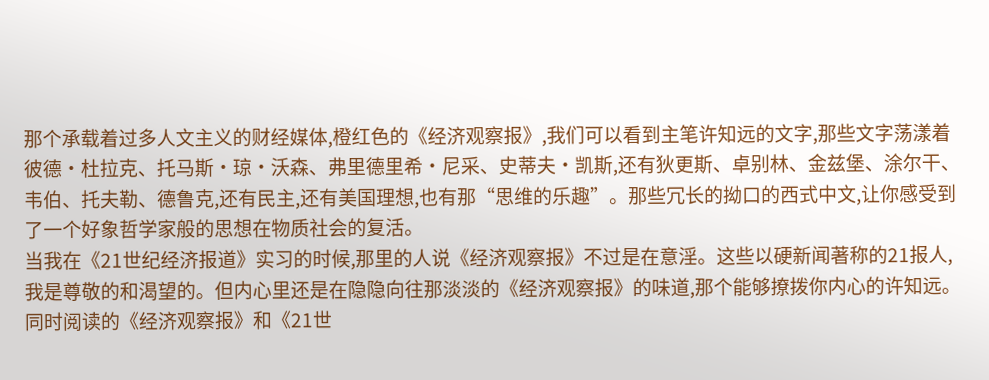那个承载着过多人文主义的财经媒体,橙红色的《经济观察报》,我们可以看到主笔许知远的文字,那些文字荡漾着彼德·杜拉克、托马斯·琼·沃森、弗里德里希·尼采、史蒂夫·凯斯,还有狄更斯、卓别林、金兹堡、涂尔干、韦伯、托夫勒、德鲁克,还有民主,还有美国理想,也有那“思维的乐趣”。那些冗长的拗口的西式中文,让你感受到了一个好象哲学家般的思想在物质社会的复活。
当我在《21世纪经济报道》实习的时候,那里的人说《经济观察报》不过是在意淫。这些以硬新闻著称的21报人,我是尊敬的和渴望的。但内心里还是在隐隐向往那淡淡的《经济观察报》的味道,那个能够撩拨你内心的许知远。同时阅读的《经济观察报》和《21世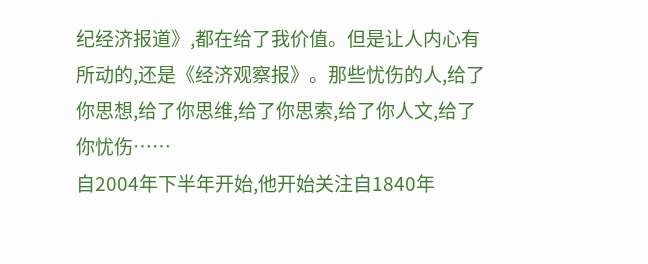纪经济报道》,都在给了我价值。但是让人内心有所动的,还是《经济观察报》。那些忧伤的人,给了你思想,给了你思维,给了你思索,给了你人文,给了你忧伤……
自2004年下半年开始,他开始关注自1840年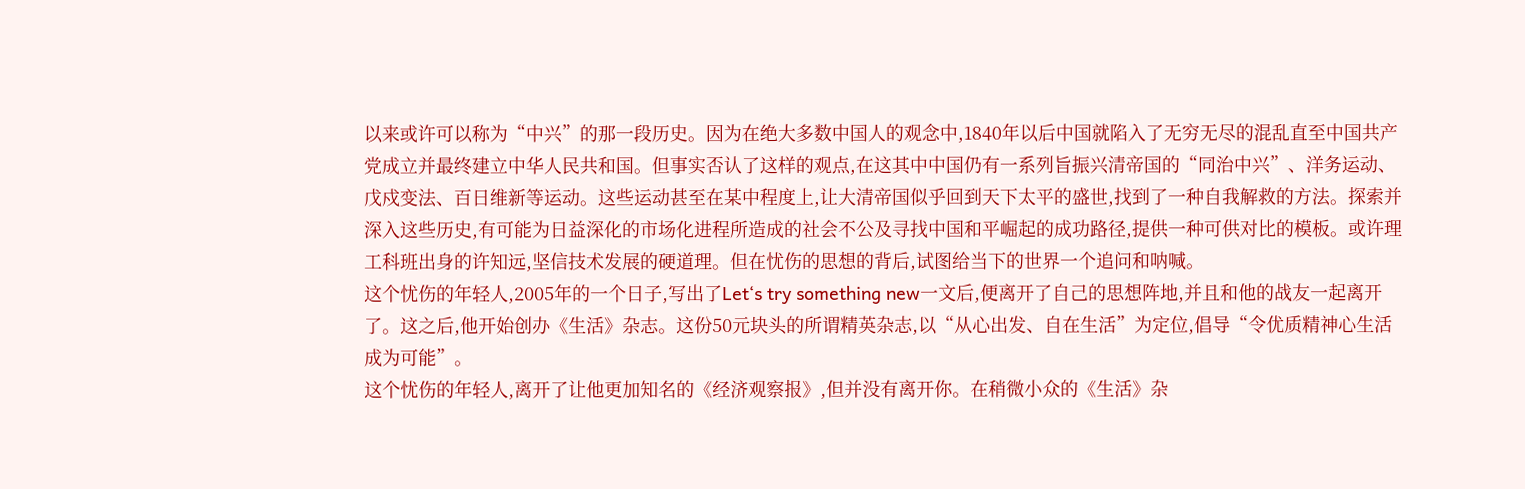以来或许可以称为“中兴”的那一段历史。因为在绝大多数中国人的观念中,1840年以后中国就陷入了无穷无尽的混乱直至中国共产党成立并最终建立中华人民共和国。但事实否认了这样的观点,在这其中中国仍有一系列旨振兴清帝国的“同治中兴”、洋务运动、戊戍变法、百日维新等运动。这些运动甚至在某中程度上,让大清帝国似乎回到天下太平的盛世,找到了一种自我解救的方法。探索并深入这些历史,有可能为日益深化的市场化进程所造成的社会不公及寻找中国和平崛起的成功路径,提供一种可供对比的模板。或许理工科班出身的许知远,坚信技术发展的硬道理。但在忧伤的思想的背后,试图给当下的世界一个追问和呐喊。
这个忧伤的年轻人,2005年的一个日子,写出了Let‘s try something new一文后,便离开了自己的思想阵地,并且和他的战友一起离开了。这之后,他开始创办《生活》杂志。这份50元块头的所谓精英杂志,以“从心出发、自在生活”为定位,倡导“令优质精神心生活成为可能”。
这个忧伤的年轻人,离开了让他更加知名的《经济观察报》,但并没有离开你。在稍微小众的《生活》杂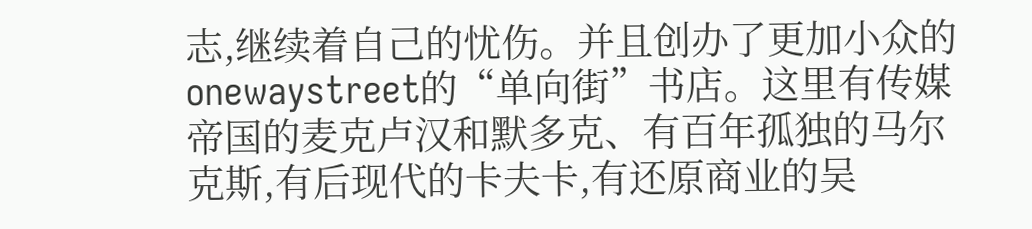志,继续着自己的忧伤。并且创办了更加小众的onewaystreet的“单向街”书店。这里有传媒帝国的麦克卢汉和默多克、有百年孤独的马尔克斯,有后现代的卡夫卡,有还原商业的吴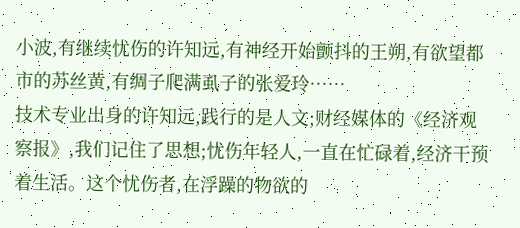小波,有继续忧伤的许知远,有神经开始颤抖的王朔,有欲望都市的苏丝黄,有绸子爬满虱子的张爱玲……
技术专业出身的许知远,践行的是人文;财经媒体的《经济观察报》,我们记住了思想;忧伤年轻人,一直在忙碌着,经济干预着生活。这个忧伤者,在浮躁的物欲的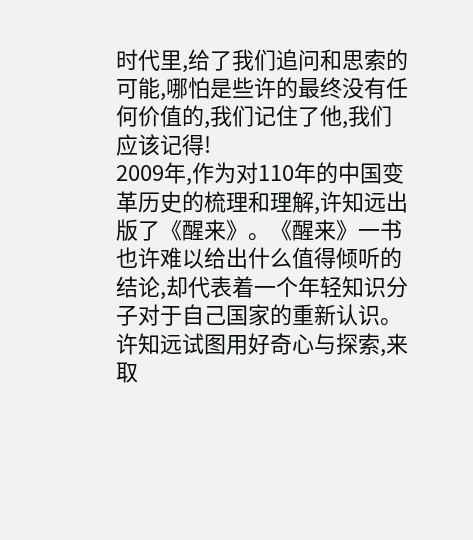时代里,给了我们追问和思索的可能,哪怕是些许的最终没有任何价值的,我们记住了他,我们应该记得!
2009年,作为对110年的中国变革历史的梳理和理解,许知远出版了《醒来》。《醒来》一书也许难以给出什么值得倾听的结论,却代表着一个年轻知识分子对于自己国家的重新认识。许知远试图用好奇心与探索,来取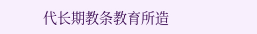代长期教条教育所造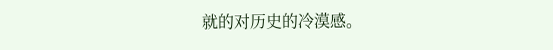就的对历史的冷漠感。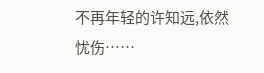不再年轻的许知远,依然忧伤……